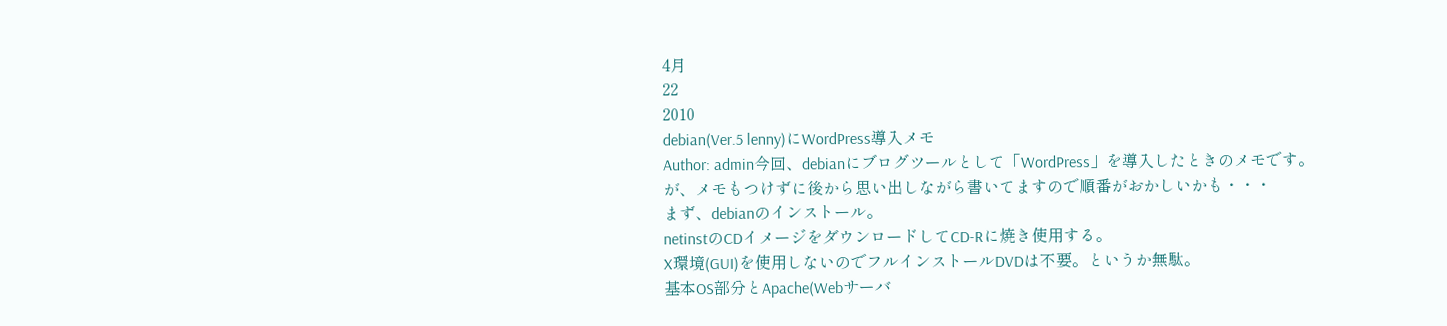4月
22
2010
debian(Ver.5 lenny)にWordPress導入メモ
Author: admin今回、debianにブログツールとして「WordPress」を導入したときのメモです。
が、メモもつけずに後から思い出しながら書いてますので順番がおかしいかも・・・
まず、debianのインストール。
netinstのCDイメージをダウンロードしてCD-Rに焼き使用する。
X環境(GUI)を使用しないのでフルインストールDVDは不要。というか無駄。
基本OS部分とApache(Webサーバ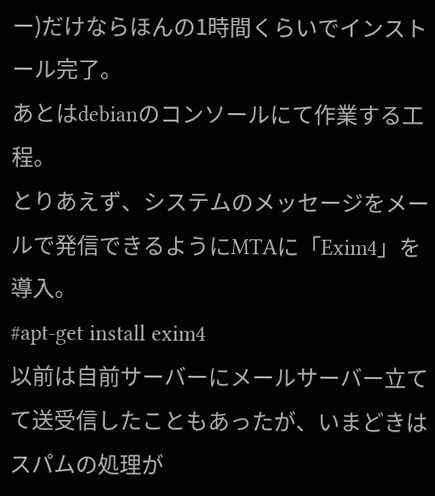ー)だけならほんの1時間くらいでインストール完了。
あとはdebianのコンソールにて作業する工程。
とりあえず、システムのメッセージをメールで発信できるようにMTAに「Exim4」を導入。
#apt-get install exim4
以前は自前サーバーにメールサーバー立てて送受信したこともあったが、いまどきはスパムの処理が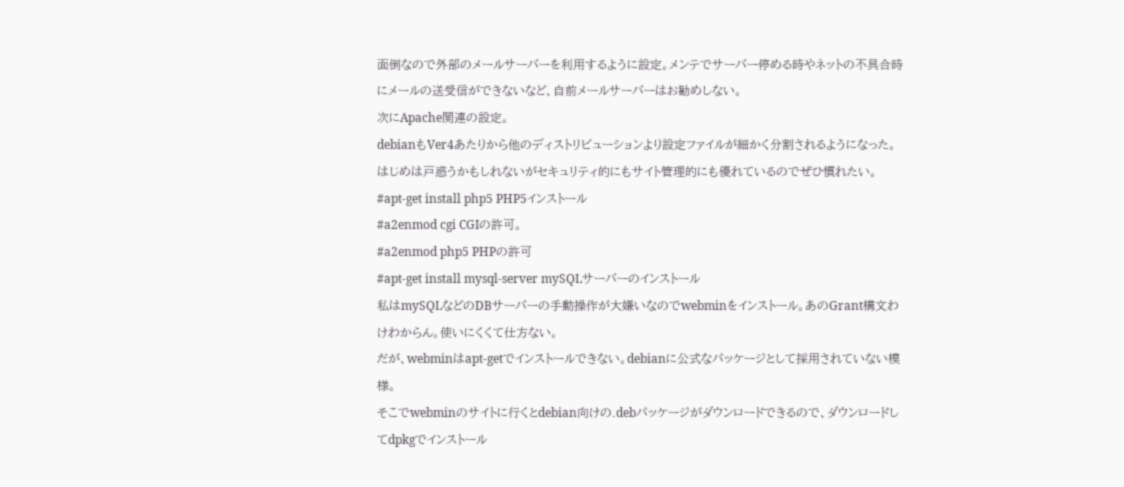面倒なので外部のメールサーバーを利用するように設定。メンテでサーバー停める時やネットの不具合時にメールの送受信ができないなど、自前メールサーバーはお勧めしない。
次にApache関連の設定。
debianもVer4あたりから他のディストリビューションより設定ファイルが細かく分割されるようになった。
はじめは戸惑うかもしれないがセキュリティ的にもサイト管理的にも優れているのでぜひ慣れたい。
#apt-get install php5 PHP5インストール
#a2enmod cgi CGIの許可。
#a2enmod php5 PHPの許可
#apt-get install mysql-server mySQLサーバーのインストール
私はmySQLなどのDBサーバーの手動操作が大嫌いなのでwebminをインストール。あのGrant構文わけわからん。使いにくくて仕方ない。
だが、webminはapt-getでインストールできない。debianに公式なパッケージとして採用されていない模様。
そこでwebminのサイトに行くとdebian向けの.debパッケージがダウンロードできるので、ダウンロードしてdpkgでインストール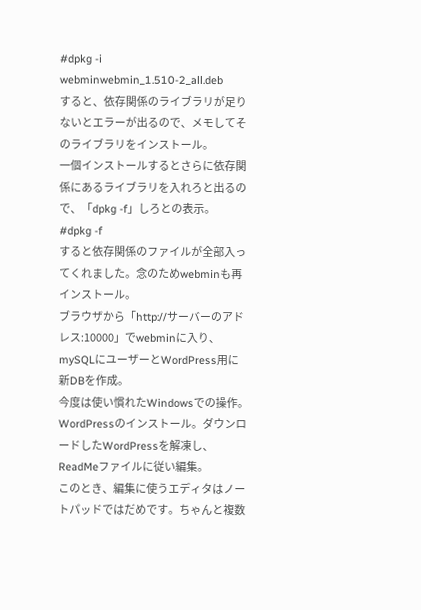#dpkg -i webminwebmin_1.510-2_all.deb
すると、依存関係のライブラリが足りないとエラーが出るので、メモしてそのライブラリをインストール。
一個インストールするとさらに依存関係にあるライブラリを入れろと出るので、「dpkg -f」しろとの表示。
#dpkg -f
すると依存関係のファイルが全部入ってくれました。念のためwebminも再インストール。
ブラウザから「http://サーバーのアドレス:10000」でwebminに入り、mySQLにユーザーとWordPress用に新DBを作成。
今度は使い慣れたWindowsでの操作。WordPressのインストール。ダウンロードしたWordPressを解凍し、ReadMeファイルに従い編集。
このとき、編集に使うエディタはノートパッドではだめです。ちゃんと複数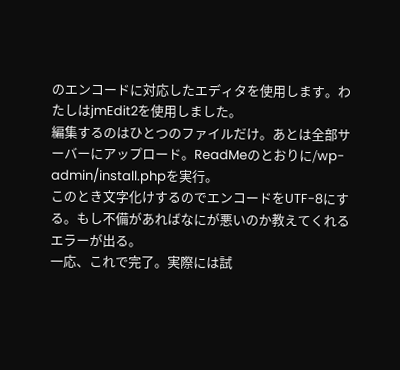のエンコードに対応したエディタを使用します。わたしはjmEdit2を使用しました。
編集するのはひとつのファイルだけ。あとは全部サーバーにアップロード。ReadMeのとおりに/wp-admin/install.phpを実行。
このとき文字化けするのでエンコードをUTF-8にする。もし不備があればなにが悪いのか教えてくれるエラーが出る。
一応、これで完了。実際には試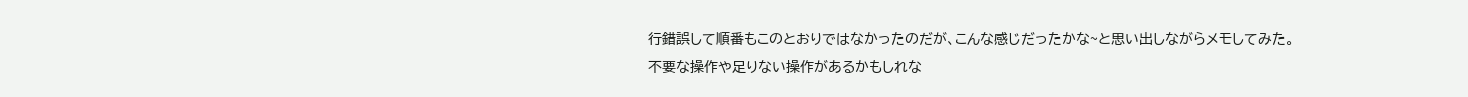行錯誤して順番もこのとおりではなかったのだが、こんな感じだったかな~と思い出しながらメモしてみた。
不要な操作や足りない操作があるかもしれな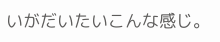いがだいたいこんな感じ。